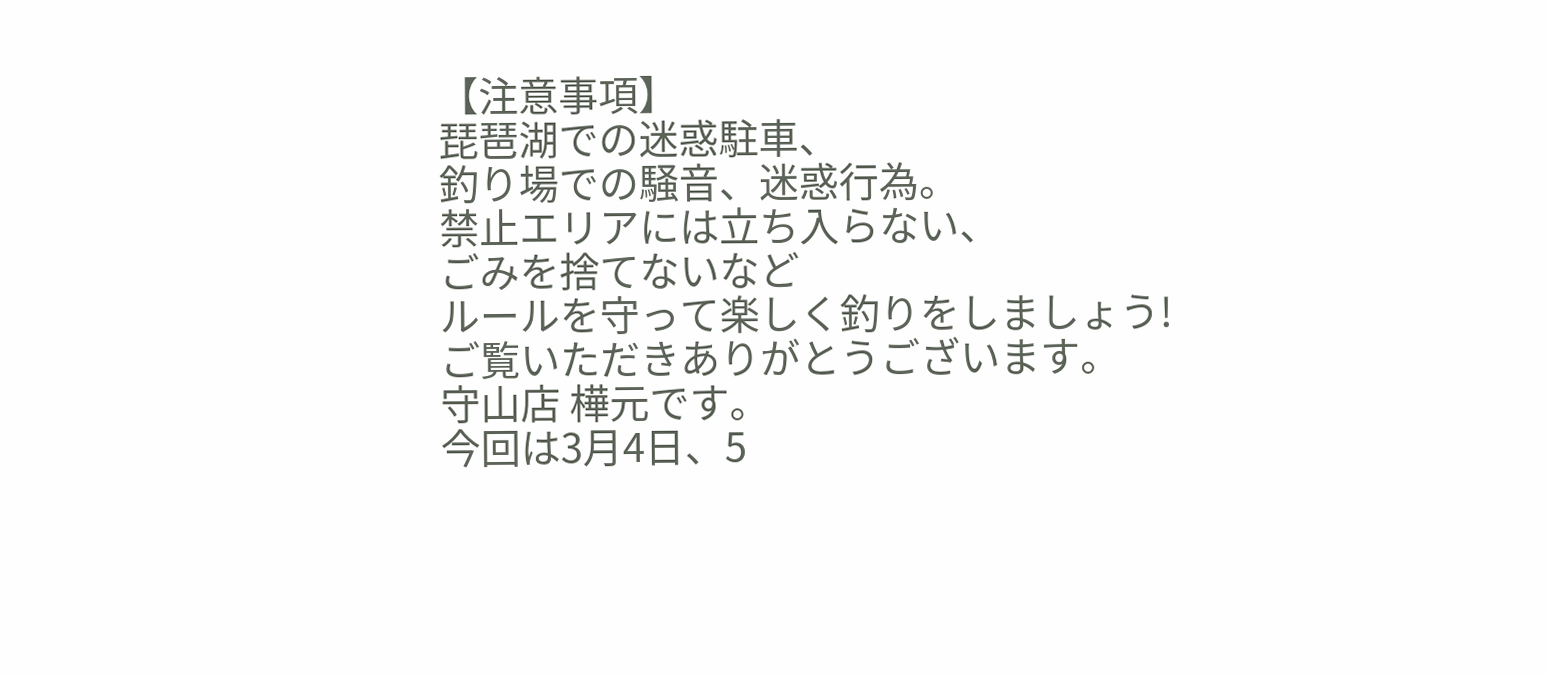【注意事項】
琵琶湖での迷惑駐車、
釣り場での騒音、迷惑行為。
禁止エリアには立ち入らない、
ごみを捨てないなど
ルールを守って楽しく釣りをしましょう!
ご覧いただきありがとうございます。
守山店 樺元です。
今回は3月4日、5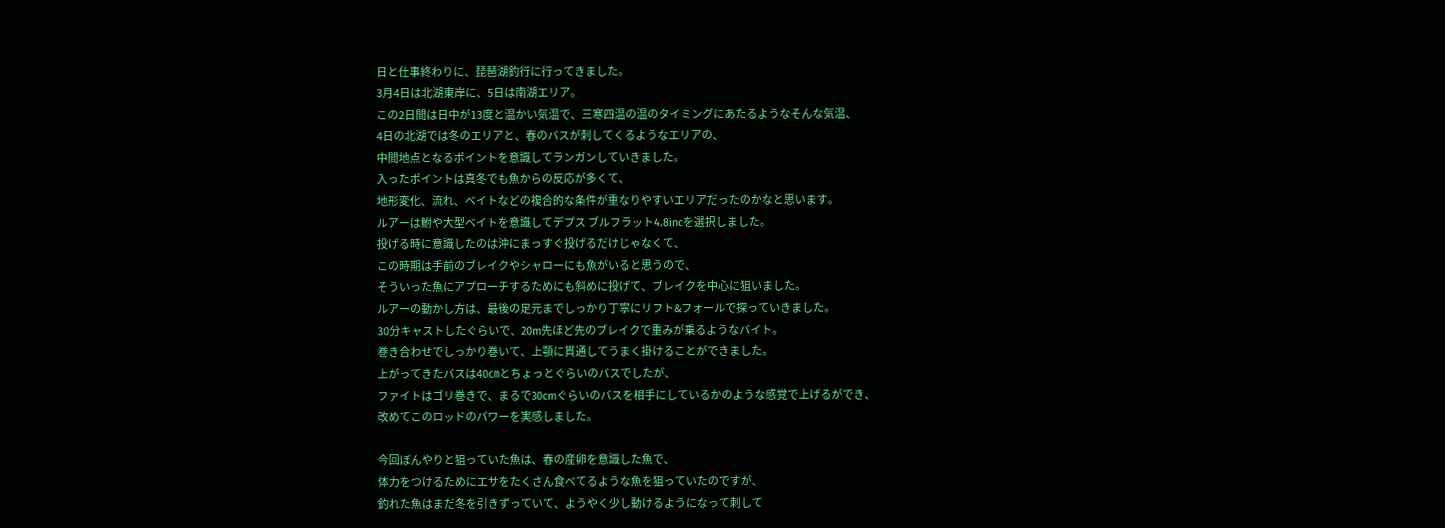日と仕事終わりに、琵琶湖釣行に行ってきました。
3月4日は北湖東岸に、5日は南湖エリア。
この2日間は日中が13度と温かい気温で、三寒四温の温のタイミングにあたるようなそんな気温、
4日の北湖では冬のエリアと、春のバスが刺してくるようなエリアの、
中間地点となるポイントを意識してランガンしていきました。
入ったポイントは真冬でも魚からの反応が多くて、
地形変化、流れ、ベイトなどの複合的な条件が重なりやすいエリアだったのかなと思います。
ルアーは鮒や大型ベイトを意識してデプス ブルフラット4.8incを選択しました。
投げる時に意識したのは沖にまっすぐ投げるだけじゃなくて、
この時期は手前のブレイクやシャローにも魚がいると思うので、
そういった魚にアプローチするためにも斜めに投げて、ブレイクを中心に狙いました。
ルアーの動かし方は、最後の足元までしっかり丁寧にリフト&フォールで探っていきました。
30分キャストしたぐらいで、20m先ほど先のブレイクで重みが乗るようなバイト。
巻き合わせでしっかり巻いて、上顎に貫通してうまく掛けることができました。
上がってきたバスは40㎝とちょっとぐらいのバスでしたが、
ファイトはゴリ巻きで、まるで30cmぐらいのバスを相手にしているかのような感覚で上げるができ、
改めてこのロッドのパワーを実感しました。

今回ぼんやりと狙っていた魚は、春の産卵を意識した魚で、
体力をつけるためにエサをたくさん食べてるような魚を狙っていたのですが、
釣れた魚はまだ冬を引きずっていて、ようやく少し動けるようになって刺して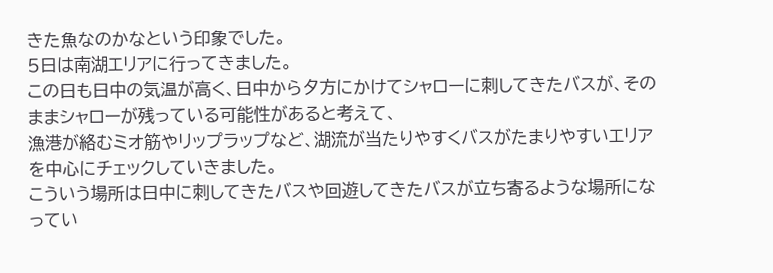きた魚なのかなという印象でした。
5日は南湖エリアに行ってきました。
この日も日中の気温が高く、日中から夕方にかけてシャローに刺してきたバスが、そのままシャローが残っている可能性があると考えて、
漁港が絡むミオ筋やリップラップなど、湖流が当たりやすくバスがたまりやすいエリアを中心にチェックしていきました。
こういう場所は日中に刺してきたバスや回遊してきたバスが立ち寄るような場所になってい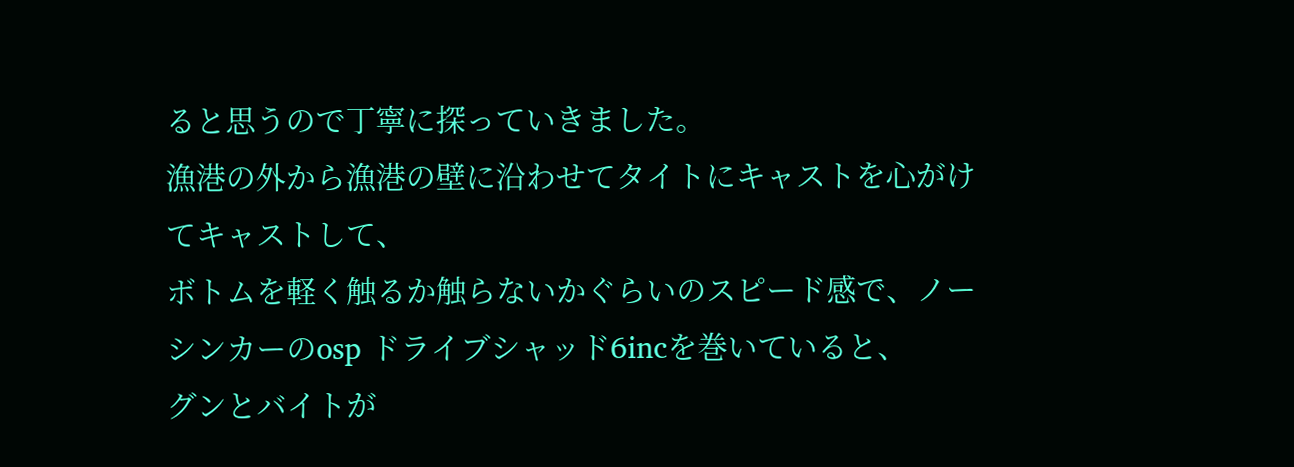ると思うので丁寧に探っていきました。
漁港の外から漁港の壁に沿わせてタイトにキャストを心がけてキャストして、
ボトムを軽く触るか触らないかぐらいのスピード感で、ノーシンカーのosp ドライブシャッド6incを巻いていると、
グンとバイトが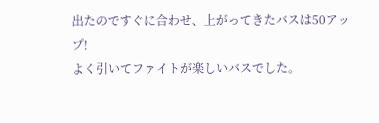出たのですぐに合わせ、上がってきたバスは50アップ!
よく引いてファイトが楽しいバスでした。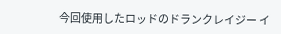今回使用したロッドのドランクレイジー イ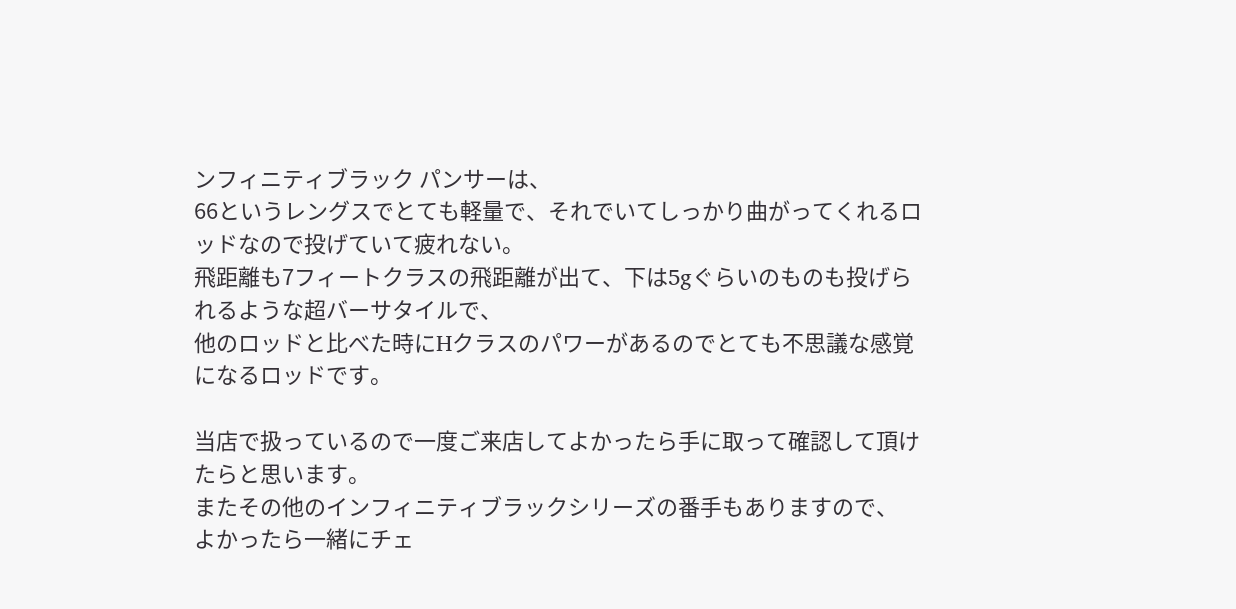ンフィニティブラック パンサーは、
66というレングスでとても軽量で、それでいてしっかり曲がってくれるロッドなので投げていて疲れない。
飛距離も7フィートクラスの飛距離が出て、下は5gぐらいのものも投げられるような超バーサタイルで、
他のロッドと比べた時にHクラスのパワーがあるのでとても不思議な感覚になるロッドです。

当店で扱っているので一度ご来店してよかったら手に取って確認して頂けたらと思います。
またその他のインフィニティブラックシリーズの番手もありますので、
よかったら一緒にチェ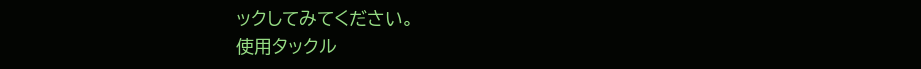ックしてみてください。
使用タックル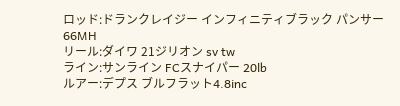ロッド:ドランクレイジー インフィニティブラック パンサー 66MH
リール:ダイワ 21ジリオン sv tw
ライン:サンライン FCスナイパー 20lb
ルアー:デプス ブルフラット4.8inc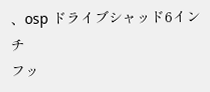、osp ドライブシャッド6インチ
フッ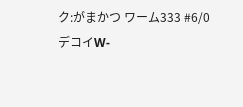ク:がまかつ ワーム333 #6/0
デコイW-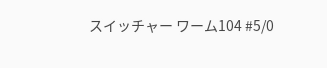スイッチャー ワーム104 #5/0